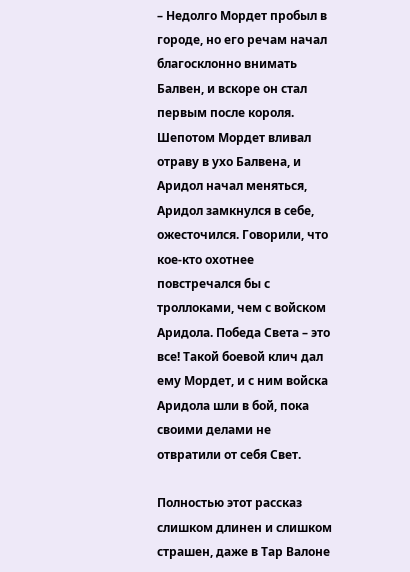– Недолго Мордет пробыл в городе, но его речам начал благосклонно внимать Балвен, и вскоре он стал первым после короля. Шепотом Мордет вливал отраву в ухо Балвена, и Аридол начал меняться, Аридол замкнулся в себе, ожесточился. Говорили, что кое-кто охотнее повстречался бы с троллоками, чем с войском Аридола. Победа Света – это все! Такой боевой клич дал ему Мордет, и с ним войска Аридола шли в бой, пока своими делами не отвратили от себя Свет.

Полностью этот рассказ слишком длинен и слишком страшен, даже в Тар Валоне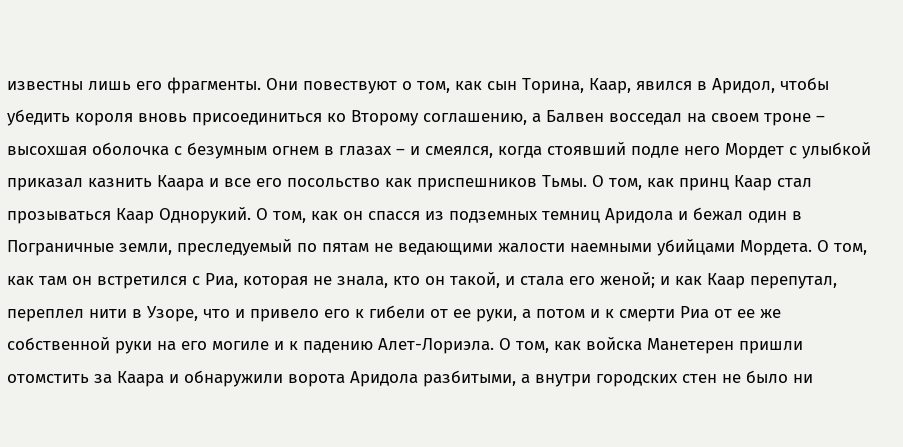известны лишь его фрагменты. Они повествуют о том, как сын Торина, Каар, явился в Аридол, чтобы убедить короля вновь присоединиться ко Второму соглашению, а Балвен восседал на своем троне – высохшая оболочка с безумным огнем в глазах – и смеялся, когда стоявший подле него Мордет с улыбкой приказал казнить Каара и все его посольство как приспешников Тьмы. О том, как принц Каар стал прозываться Каар Однорукий. О том, как он спасся из подземных темниц Аридола и бежал один в Пограничные земли, преследуемый по пятам не ведающими жалости наемными убийцами Мордета. О том, как там он встретился с Риа, которая не знала, кто он такой, и стала его женой; и как Каар перепутал, переплел нити в Узоре, что и привело его к гибели от ее руки, а потом и к смерти Риа от ее же собственной руки на его могиле и к падению Алет-Лориэла. О том, как войска Манетерен пришли отомстить за Каара и обнаружили ворота Аридола разбитыми, а внутри городских стен не было ни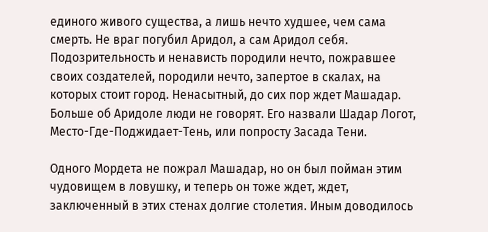единого живого существа, а лишь нечто худшее, чем сама смерть. Не враг погубил Аридол, а сам Аридол себя. Подозрительность и ненависть породили нечто, пожравшее своих создателей, породили нечто, запертое в скалах, на которых стоит город. Ненасытный, до сих пор ждет Машадар. Больше об Аридоле люди не говорят. Его назвали Шадар Логот, Место-Где-Поджидает-Тень, или попросту Засада Тени.

Одного Мордета не пожрал Машадар, но он был пойман этим чудовищем в ловушку, и теперь он тоже ждет, ждет, заключенный в этих стенах долгие столетия. Иным доводилось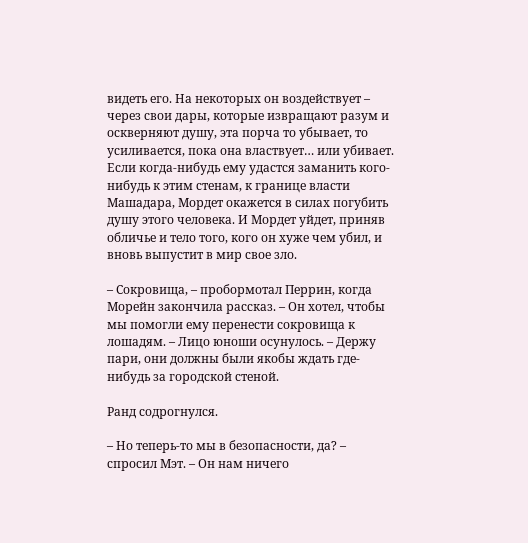видеть его. На некоторых он воздействует – через свои дары, которые извращают разум и оскверняют душу, эта порча то убывает, то усиливается, пока она властвует… или убивает. Если когда-нибудь ему удастся заманить кого-нибудь к этим стенам, к границе власти Машадара, Мордет окажется в силах погубить душу этого человека. И Мордет уйдет, приняв обличье и тело того, кого он хуже чем убил, и вновь выпустит в мир свое зло.

– Сокровища, – пробормотал Перрин, когда Морейн закончила рассказ. – Он хотел, чтобы мы помогли ему перенести сокровища к лошадям. – Лицо юноши осунулось. – Держу пари, они должны были якобы ждать где-нибудь за городской стеной.

Ранд содрогнулся.

– Но теперь-то мы в безопасности, да? – спросил Мэт. – Он нам ничего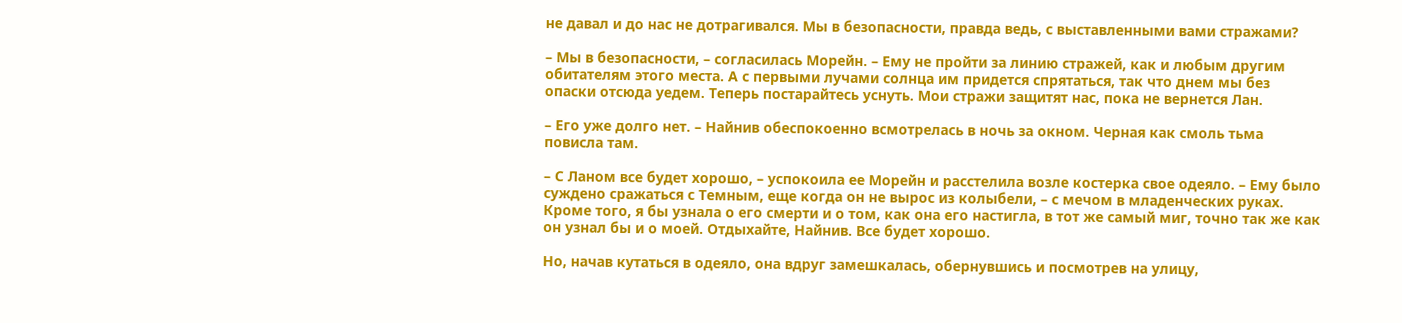не давал и до нас не дотрагивался. Мы в безопасности, правда ведь, с выставленными вами стражами?

– Мы в безопасности, – согласилась Морейн. – Ему не пройти за линию стражей, как и любым другим обитателям этого места. А с первыми лучами солнца им придется спрятаться, так что днем мы без опаски отсюда уедем. Теперь постарайтесь уснуть. Мои стражи защитят нас, пока не вернется Лан.

– Его уже долго нет. – Найнив обеспокоенно всмотрелась в ночь за окном. Черная как смоль тьма повисла там.

– С Ланом все будет хорошо, – успокоила ее Морейн и расстелила возле костерка свое одеяло. – Ему было суждено сражаться с Темным, еще когда он не вырос из колыбели, – с мечом в младенческих руках. Кроме того, я бы узнала о его смерти и о том, как она его настигла, в тот же самый миг, точно так же как он узнал бы и о моей. Отдыхайте, Найнив. Все будет хорошо.

Но, начав кутаться в одеяло, она вдруг замешкалась, обернувшись и посмотрев на улицу,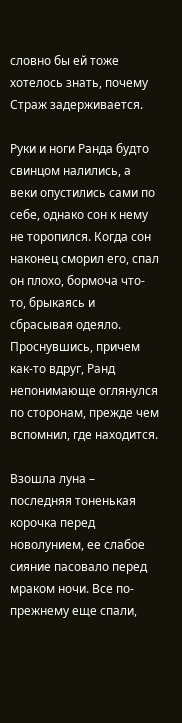словно бы ей тоже хотелось знать, почему Страж задерживается.

Руки и ноги Ранда будто свинцом налились, а веки опустились сами по себе, однако сон к нему не торопился. Когда сон наконец сморил его, спал он плохо, бормоча что-то, брыкаясь и сбрасывая одеяло. Проснувшись, причем как-то вдруг, Ранд непонимающе оглянулся по сторонам, прежде чем вспомнил, где находится.

Взошла луна – последняя тоненькая корочка перед новолунием, ее слабое сияние пасовало перед мраком ночи. Все по-прежнему еще спали,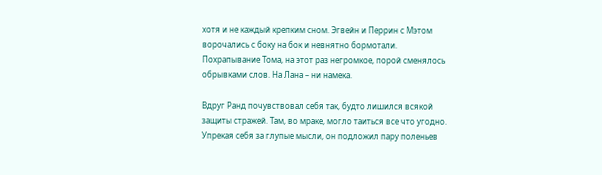хотя и не каждый крепким сном. Эгвейн и Перрин с Мэтом ворочались с боку на бок и невнятно бормотали. Похрапывание Тома, на этот раз негромкое, порой сменялось обрывками слов. На Лана – ни намека.

Вдруг Ранд почувствовал себя так, будто лишился всякой защиты стражей. Там, во мраке, могло таиться все что угодно. Упрекая себя за глупые мысли, он подложил пару поленьев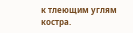к тлеющим углям костра.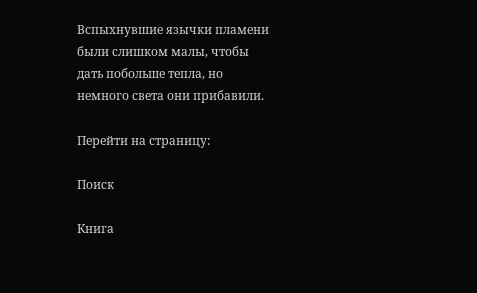Вспыхнувшие язычки пламени были слишком малы, чтобы дать побольше тепла, но немного света они прибавили.

Перейти на страницу:

Поиск

Книга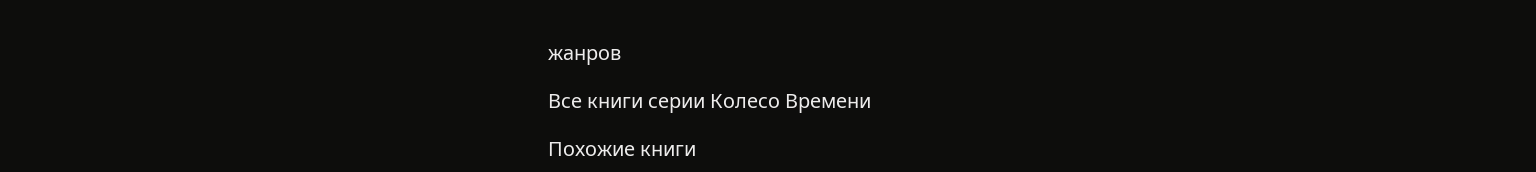жанров

Все книги серии Колесо Времени

Похожие книги